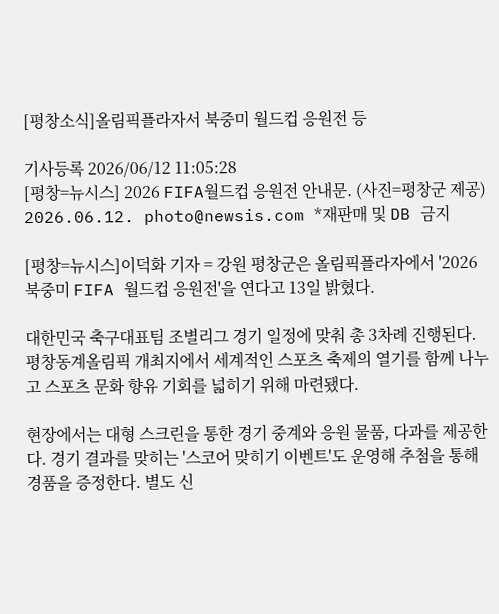[평창소식]올림픽플라자서 북중미 월드컵 응원전 등

기사등록 2026/06/12 11:05:28
[평창=뉴시스] 2026 FIFA월드컵 응원전 안내문. (사진=평창군 제공) 2026.06.12. photo@newsis.com *재판매 및 DB 금지

[평창=뉴시스]이덕화 기자 = 강원 평창군은 올림픽플라자에서 '2026 북중미 FIFA 월드컵 응원전'을 연다고 13일 밝혔다.

대한민국 축구대표팀 조별리그 경기 일정에 맞춰 총 3차례 진행된다. 평창동계올림픽 개최지에서 세계적인 스포츠 축제의 열기를 함께 나누고 스포츠 문화 향유 기회를 넓히기 위해 마련됐다.

현장에서는 대형 스크린을 통한 경기 중계와 응원 물품, 다과를 제공한다. 경기 결과를 맞히는 '스코어 맞히기 이벤트'도 운영해 추첨을 통해 경품을 증정한다. 별도 신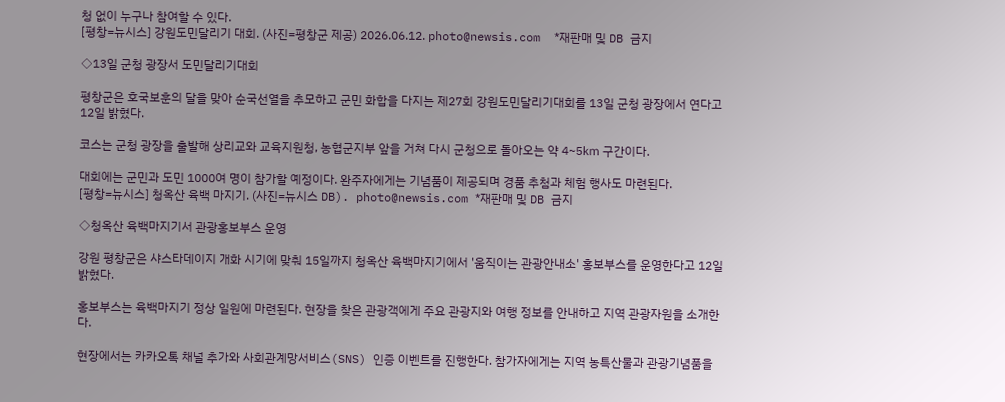청 없이 누구나 참여할 수 있다.
[평창=뉴시스] 강원도민달리기 대회. (사진=평창군 제공) 2026.06.12. photo@newsis.com  *재판매 및 DB 금지

◇13일 군청 광장서 도민달리기대회

평창군은 호국보훈의 달을 맞아 순국선열을 추모하고 군민 화합을 다지는 제27회 강원도민달리기대회를 13일 군청 광장에서 연다고 12일 밝혔다.

코스는 군청 광장을 출발해 상리교와 교육지원청, 농협군지부 앞을 거쳐 다시 군청으로 돌아오는 약 4~5㎞ 구간이다.

대회에는 군민과 도민 1000여 명이 참가할 예정이다. 완주자에게는 기념품이 제공되며 경품 추첨과 체험 행사도 마련된다.
[평창=뉴시스] 청옥산 육백 마지기. (사진=뉴시스 DB). photo@newsis.com *재판매 및 DB 금지

◇청옥산 육백마지기서 관광홍보부스 운영

강원 평창군은 샤스타데이지 개화 시기에 맞춰 15일까지 청옥산 육백마지기에서 '움직이는 관광안내소' 홍보부스를 운영한다고 12일 밝혔다.

홍보부스는 육백마지기 정상 일원에 마련된다. 현장을 찾은 관광객에게 주요 관광지와 여행 정보를 안내하고 지역 관광자원을 소개한다.

현장에서는 카카오톡 채널 추가와 사회관계망서비스(SNS) 인증 이벤트를 진행한다. 참가자에게는 지역 농특산물과 관광기념품을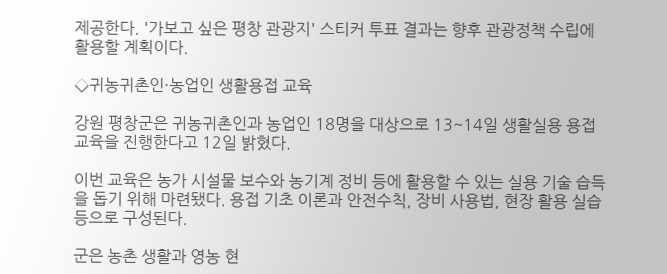제공한다. '가보고 싶은 평창 관광지' 스티커 투표 결과는 향후 관광정책 수립에 활용할 계획이다.

◇귀농귀촌인·농업인 생활용접 교육

강원 평창군은 귀농귀촌인과 농업인 18명을 대상으로 13~14일 생활실용 용접교육을 진행한다고 12일 밝혔다.

이번 교육은 농가 시설물 보수와 농기계 정비 등에 활용할 수 있는 실용 기술 습득을 돕기 위해 마련됐다. 용접 기초 이론과 안전수칙, 장비 사용법, 현장 활용 실습 등으로 구성된다.

군은 농촌 생활과 영농 현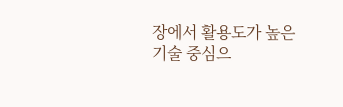장에서 활용도가 높은 기술 중심으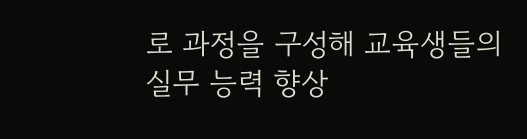로 과정을 구성해 교육생들의 실무 능력 향상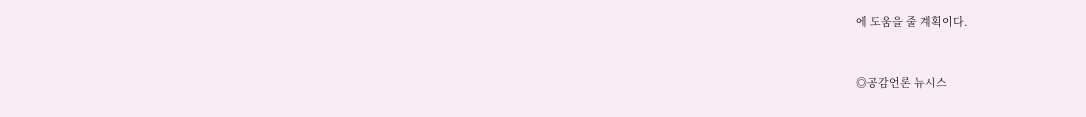에 도움을 줄 계획이다.


◎공감언론 뉴시스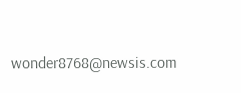wonder8768@newsis.com